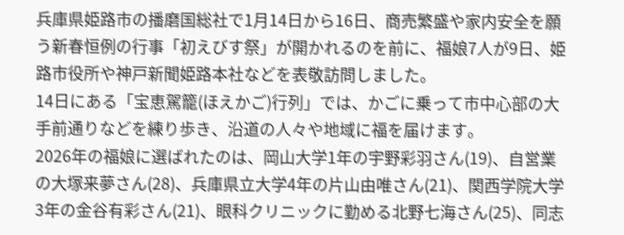兵庫県姫路市の播磨国総社で1月14日から16日、商売繁盛や家内安全を願う新春恒例の行事「初えびす祭」が開かれるのを前に、福娘7人が9日、姫路市役所や神戸新聞姫路本社などを表敬訪問しました。
14日にある「宝恵駕籠(ほえかご)行列」では、かごに乗って市中心部の大手前通りなどを練り歩き、沿道の人々や地域に福を届けます。
2026年の福娘に選ばれたのは、岡山大学1年の宇野彩羽さん(19)、自営業の大塚来夢さん(28)、兵庫県立大学4年の片山由唯さん(21)、関西学院大学3年の金谷有彩さん(21)、眼科クリニックに勤める北野七海さん(25)、同志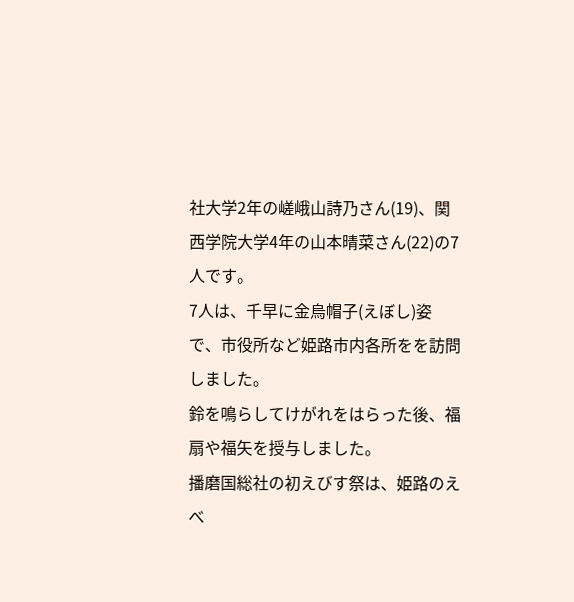社大学2年の嵯峨山詩乃さん(19)、関西学院大学4年の山本晴菜さん(22)の7人です。
7人は、千早に金烏帽子(えぼし)姿で、市役所など姫路市内各所をを訪問しました。
鈴を鳴らしてけがれをはらった後、福扇や福矢を授与しました。
播磨国総社の初えびす祭は、姫路のえべ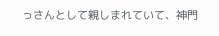っさんとして親しまれていて、神門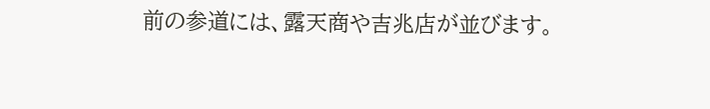前の参道には、露天商や吉兆店が並びます。